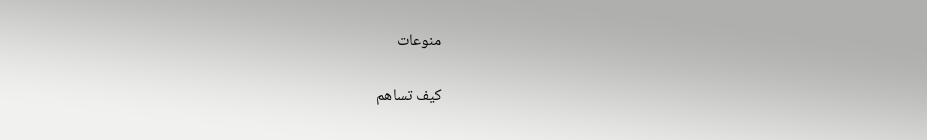منوعات

كيف تساهم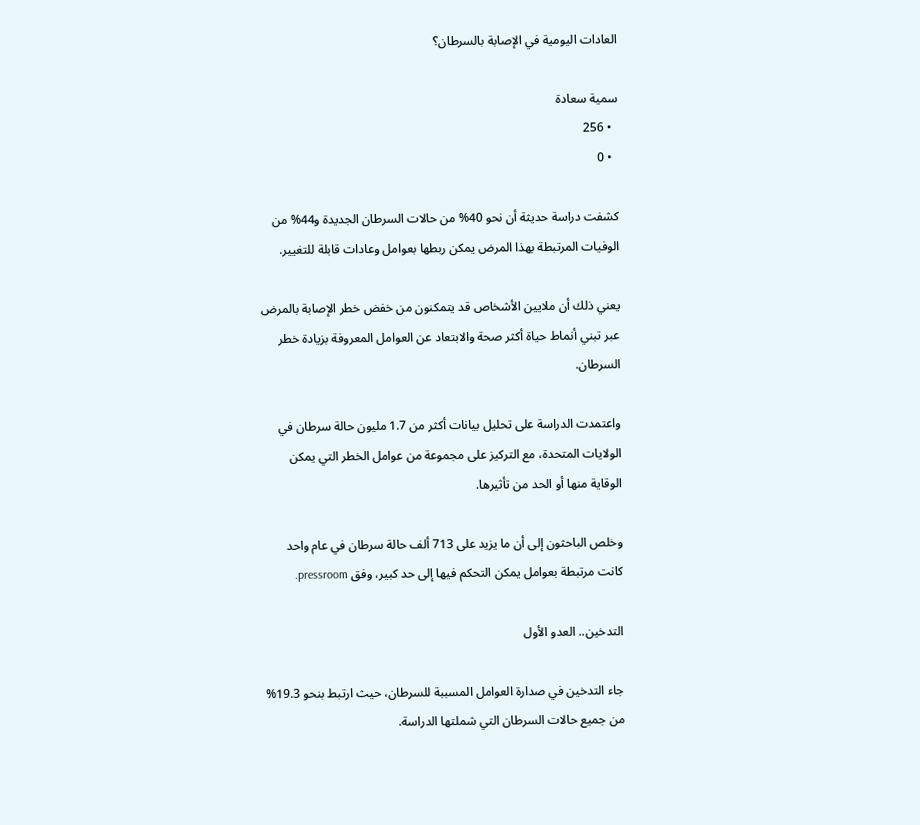العادات اليومية في الإصابة بالسرطان؟

سمية سعادة
  • 256
  • 0

كشفت دراسة حديثة أن نحو 40% من حالات السرطان الجديدة و44% من الوفيات المرتبطة بهذا المرض يمكن ربطها بعوامل وعادات قابلة للتغيير.

يعني ذلك أن ملايين الأشخاص قد يتمكنون من خفض خطر الإصابة بالمرض عبر تبني أنماط حياة أكثر صحة والابتعاد عن العوامل المعروفة بزيادة خطر السرطان.

واعتمدت الدراسة على تحليل بيانات أكثر من 1.7 مليون حالة سرطان في الولايات المتحدة، مع التركيز على مجموعة من عوامل الخطر التي يمكن الوقاية منها أو الحد من تأثيرها.

وخلص الباحثون إلى أن ما يزيد على 713 ألف حالة سرطان في عام واحد كانت مرتبطة بعوامل يمكن التحكم فيها إلى حد كبير، وفق pressroom.

التدخين.. العدو الأول

جاء التدخين في صدارة العوامل المسببة للسرطان، حيث ارتبط بنحو 19.3% من جميع حالات السرطان التي شملتها الدراسة.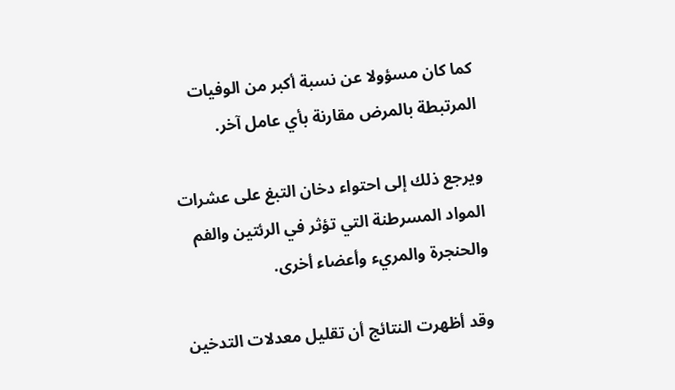كما كان مسؤولا عن نسبة أكبر من الوفيات المرتبطة بالمرض مقارنة بأي عامل آخر.

ويرجع ذلك إلى احتواء دخان التبغ على عشرات المواد المسرطنة التي تؤثر في الرئتين والفم والحنجرة والمريء وأعضاء أخرى.

وقد أظهرت النتائج أن تقليل معدلات التدخين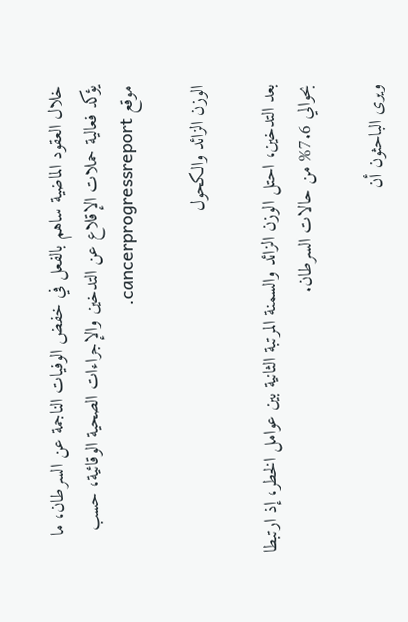خلال العقود الماضية ساهم بالفعل في خفض الوفيات الناجمة عن السرطان، ما يؤكد فعالية حملات الإقلاع عن التدخين والإجراءات الصحية الوقائية، حسب موقع cancerprogressreport.

الوزن الزائد والكحول

بعد التدخين، احتل الوزن الزائد والسمنة المرتبة الثانية بين عوامل الخطر، إذ ارتبطا بحوالي 7.6% من حالات السرطان.

ويرى الباحثون أن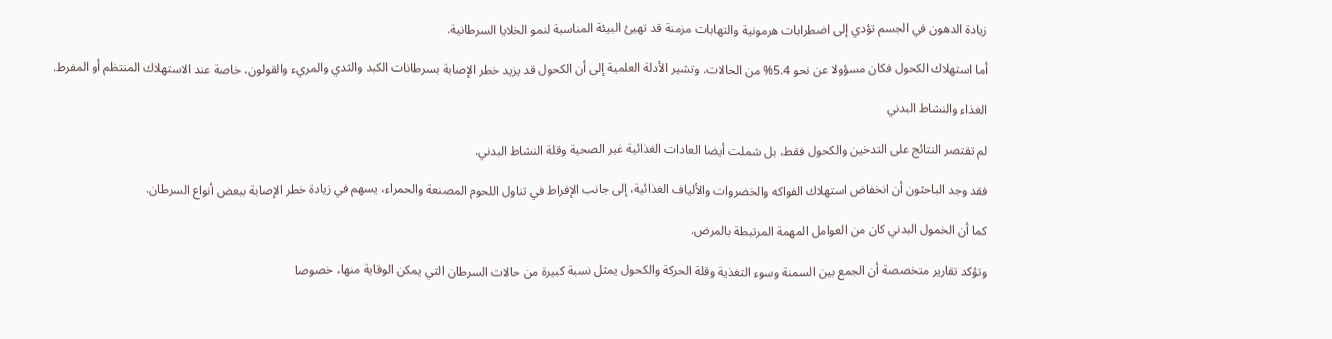زيادة الدهون في الجسم تؤدي إلى اضطرابات هرمونية والتهابات مزمنة قد تهيئ البيئة المناسبة لنمو الخلايا السرطانية.

أما استهلاك الكحول فكان مسؤولا عن نحو 5.4% من الحالات. وتشير الأدلة العلمية إلى أن الكحول قد يزيد خطر الإصابة بسرطانات الكبد والثدي والمريء والقولون، خاصة عند الاستهلاك المنتظم أو المفرط.

الغذاء والنشاط البدني

لم تقتصر النتائج على التدخين والكحول فقط، بل شملت أيضا العادات الغذائية غير الصحية وقلة النشاط البدني.

فقد وجد الباحثون أن انخفاض استهلاك الفواكه والخضروات والألياف الغذائية، إلى جانب الإفراط في تناول اللحوم المصنعة والحمراء، يسهم في زيادة خطر الإصابة ببعض أنواع السرطان.

كما أن الخمول البدني كان من العوامل المهمة المرتبطة بالمرض.

وتؤكد تقارير متخصصة أن الجمع بين السمنة وسوء التغذية وقلة الحركة والكحول يمثل نسبة كبيرة من حالات السرطان التي يمكن الوقاية منها، خصوصا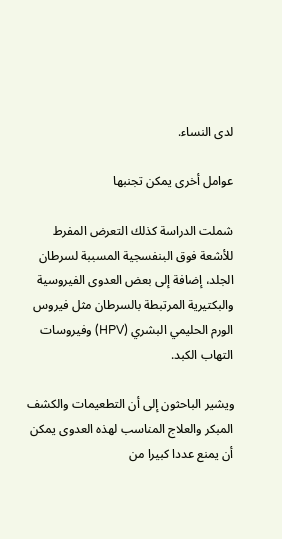لدى النساء.

عوامل أخرى يمكن تجنبها

شملت الدراسة كذلك التعرض المفرط للأشعة فوق البنفسجية المسببة لسرطان الجلد، إضافة إلى بعض العدوى الفيروسية والبكتيرية المرتبطة بالسرطان مثل فيروس الورم الحليمي البشري (HPV) وفيروسات التهاب الكبد.

ويشير الباحثون إلى أن التطعيمات والكشف المبكر والعلاج المناسب لهذه العدوى يمكن أن يمنع عددا كبيرا من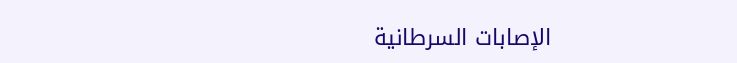الإصابات السرطانية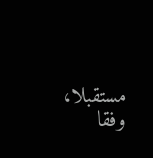مستقبلا، وفقا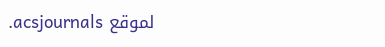لموقع acsjournals.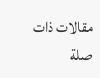مقالات ذات صلة